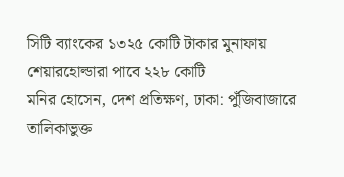সিটি ব্যাংকের ১৩২৫ কোটি টাকার মুনাফায় শেয়ারহোল্ডারা পাবে ২২৮ কোটি
মনির হোসেন, দেশ প্রতিক্ষণ, ঢাকা: পুঁজিবাজারে তালিকাভুক্ত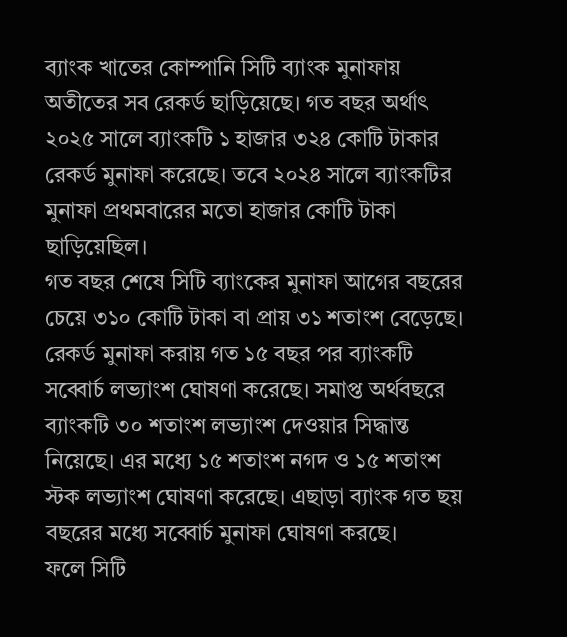ব্যাংক খাতের কোম্পানি সিটি ব্যাংক মুনাফায় অতীতের সব রেকর্ড ছাড়িয়েছে। গত বছর অর্থাৎ ২০২৫ সালে ব্যাংকটি ১ হাজার ৩২৪ কোটি টাকার রেকর্ড মুনাফা করেছে। তবে ২০২৪ সালে ব্যাংকটির মুনাফা প্রথমবারের মতো হাজার কোটি টাকা ছাড়িয়েছিল।
গত বছর শেষে সিটি ব্যাংকের মুনাফা আগের বছরের চেয়ে ৩১০ কোটি টাকা বা প্রায় ৩১ শতাংশ বেড়েছে। রেকর্ড মুনাফা করায় গত ১৫ বছর পর ব্যাংকটি সব্বোর্চ লভ্যাংশ ঘোষণা করেছে। সমাপ্ত অর্থবছরে ব্যাংকটি ৩০ শতাংশ লভ্যাংশ দেওয়ার সিদ্ধান্ত নিয়েছে। এর মধ্যে ১৫ শতাংশ নগদ ও ১৫ শতাংশ স্টক লভ্যাংশ ঘোষণা করেছে। এছাড়া ব্যাংক গত ছয় বছরের মধ্যে সব্বোর্চ মুনাফা ঘোষণা করছে।
ফলে সিটি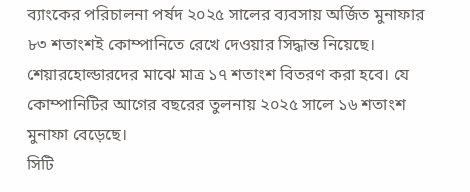ব্যাংকের পরিচালনা পর্ষদ ২০২৫ সালের ব্যবসায় অর্জিত মুনাফার ৮৩ শতাংশই কোম্পানিতে রেখে দেওয়ার সিদ্ধান্ত নিয়েছে। শেয়ারহোল্ডারদের মাঝে মাত্র ১৭ শতাংশ বিতরণ করা হবে। যে কোম্পানিটির আগের বছরের তুলনায় ২০২৫ সালে ১৬ শতাংশ মুনাফা বেড়েছে।
সিটি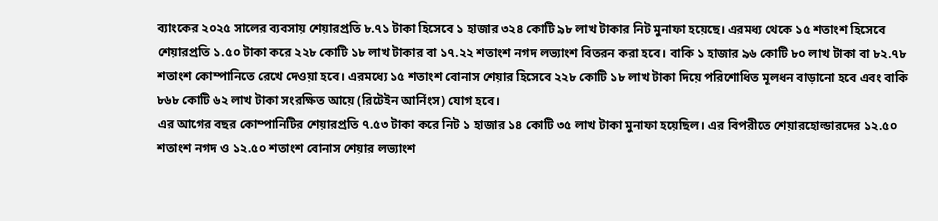ব্যাংকের ২০২৫ সালের ব্যবসায় শেয়ারপ্রতি ৮.৭১ টাকা হিসেবে ১ হাজার ৩২৪ কোটি ৯৮ লাখ টাকার নিট মুনাফা হয়েছে। এরমধ্য থেকে ১৫ শতাংশ হিসেবে শেয়ারপ্রতি ১.৫০ টাকা করে ২২৮ কোটি ১৮ লাখ টাকার বা ১৭.২২ শতাংশ নগদ লভ্যাংশ বিতরন করা হবে। বাকি ১ হাজার ৯৬ কোটি ৮০ লাখ টাকা বা ৮২.৭৮ শতাংশ কোম্পানিতে রেখে দেওয়া হবে। এরমধ্যে ১৫ শতাংশ বোনাস শেয়ার হিসেবে ২২৮ কোটি ১৮ লাখ টাকা দিয়ে পরিশোধিত মূলধন বাড়ানো হবে এবং বাকি ৮৬৮ কোটি ৬২ লাখ টাকা সংরক্ষিত আয়ে (রিটেইন আর্নিংস) যোগ হবে।
এর আগের বছর কোম্পানিটির শেয়ারপ্রতি ৭.৫৩ টাকা করে নিট ১ হাজার ১৪ কোটি ৩৫ লাখ টাকা মুনাফা হয়েছিল। এর বিপরীতে শেয়ারহোল্ডারদের ১২.৫০ শতাংশ নগদ ও ১২.৫০ শতাংশ বোনাস শেয়ার লভ্যাংশ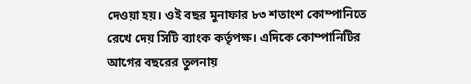দেওয়া হয়। ওই বছর মুনাফার ৮৩ শতাংশ কোম্পানিতে রেখে দেয় সিটি ব্যাংক কর্তৃপক্ষ। এদিকে কোম্পানিটির আগের বছরের তুলনায়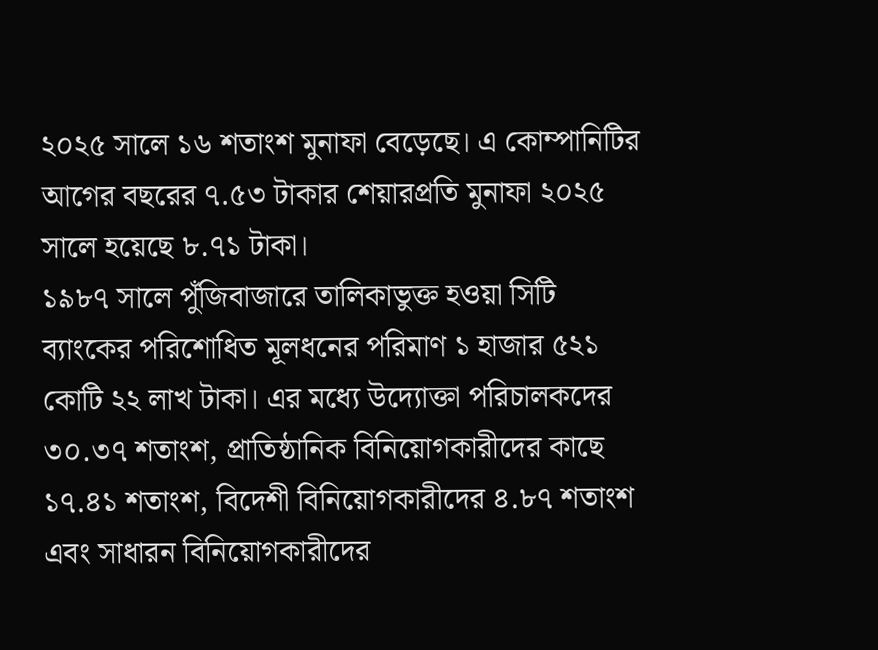২০২৫ সালে ১৬ শতাংশ মুনাফা বেড়েছে। এ কোম্পানিটির আগের বছরের ৭.৫৩ টাকার শেয়ারপ্রতি মুনাফা ২০২৫ সালে হয়েছে ৮.৭১ টাকা।
১৯৮৭ সালে পুঁজিবাজারে তালিকাভুক্ত হওয়া সিটি ব্যাংকের পরিশোধিত মূলধনের পরিমাণ ১ হাজার ৫২১ কোটি ২২ লাখ টাকা। এর মধ্যে উদ্যোক্তা পরিচালকদের ৩০.৩৭ শতাংশ, প্রাতিষ্ঠানিক বিনিয়োগকারীদের কাছে ১৭.৪১ শতাংশ, বিদেশী বিনিয়োগকারীদের ৪.৮৭ শতাংশ এবং সাধারন বিনিয়োগকারীদের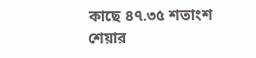কাছে ৪৭.৩৫ শতাংশ শেয়ার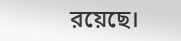রয়েছে।